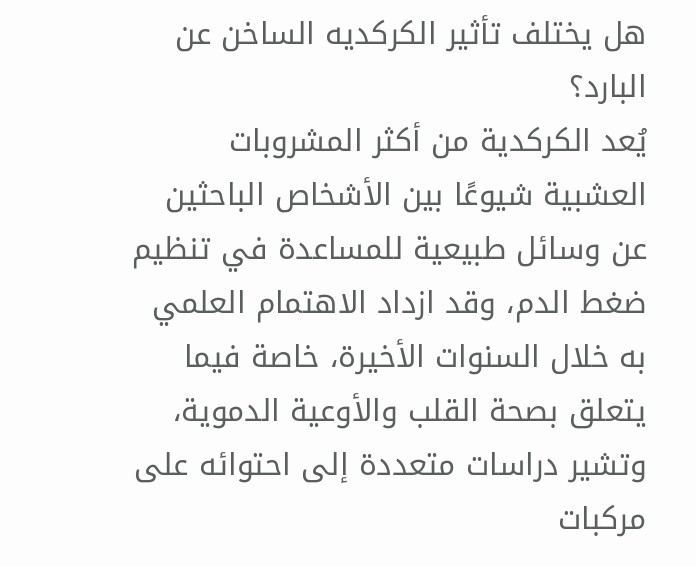هل يختلف تأثير الكركديه الساخن عن البارد؟
يُعد الكركدية من أكثر المشروبات العشبية شيوعًا بين الأشخاص الباحثين عن وسائل طبيعية للمساعدة في تنظيم ضغط الدم، وقد ازداد الاهتمام العلمي به خلال السنوات الأخيرة، خاصة فيما يتعلق بصحة القلب والأوعية الدموية، وتشير دراسات متعددة إلى احتوائه على مركبات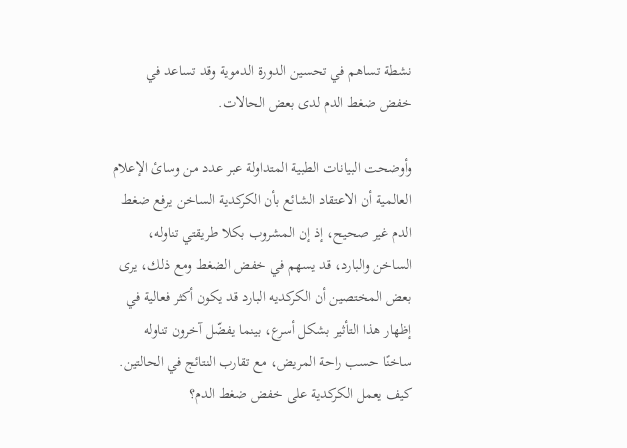نشطة تساهم في تحسين الدورة الدموية وقد تساعد في خفض ضغط الدم لدى بعض الحالات.

وأوضحت البيانات الطبية المتداولة عبر عدد من وسائ الإعلام العالمية أن الاعتقاد الشائع بأن الكركدية الساخن يرفع ضغط الدم غير صحيح، إذ إن المشروب بكلا طريقتي تناوله، الساخن والبارد، قد يسهم في خفض الضغط ومع ذلك، يرى بعض المختصين أن الكركديه البارد قد يكون أكثر فعالية في إظهار هذا التأثير بشكل أسرع، بينما يفضّل آخرون تناوله ساخنًا حسب راحة المريض، مع تقارب النتائج في الحالتين.
كيف يعمل الكركدية على خفض ضغط الدم؟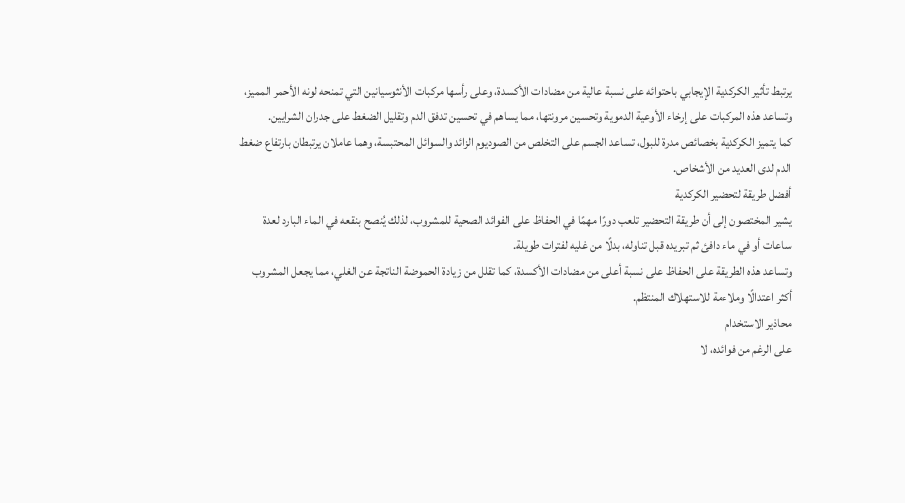يرتبط تأثير الكركدية الإيجابي باحتوائه على نسبة عالية من مضادات الأكسدة، وعلى رأسها مركبات الأنثوسيانين التي تمنحه لونه الأحمر المميز، وتساعد هذه المركبات على إرخاء الأوعية الدموية وتحسين مرونتها، مما يساهم في تحسين تدفق الدم وتقليل الضغط على جدران الشرايين.
كما يتميز الكركدية بخصائص مدرة للبول، تساعد الجسم على التخلص من الصوديوم الزائد والسوائل المحتبسة، وهما عاملان يرتبطان بارتفاع ضغط الدم لدى العديد من الأشخاص.
أفضل طريقة لتحضير الكركدية
يشير المختصون إلى أن طريقة التحضير تلعب دورًا مهمًا في الحفاظ على الفوائد الصحية للمشروب، لذلك يُنصح بنقعه في الماء البارد لعدة ساعات أو في ماء دافئ ثم تبريده قبل تناوله، بدلًا من غليه لفترات طويلة.
وتساعد هذه الطريقة على الحفاظ على نسبة أعلى من مضادات الأكسدة، كما تقلل من زيادة الحموضة الناتجة عن الغلي، مما يجعل المشروب أكثر اعتدالًا وملاءمة للاستهلاك المنتظم.
محاذير الاستخدام
على الرغم من فوائده، لا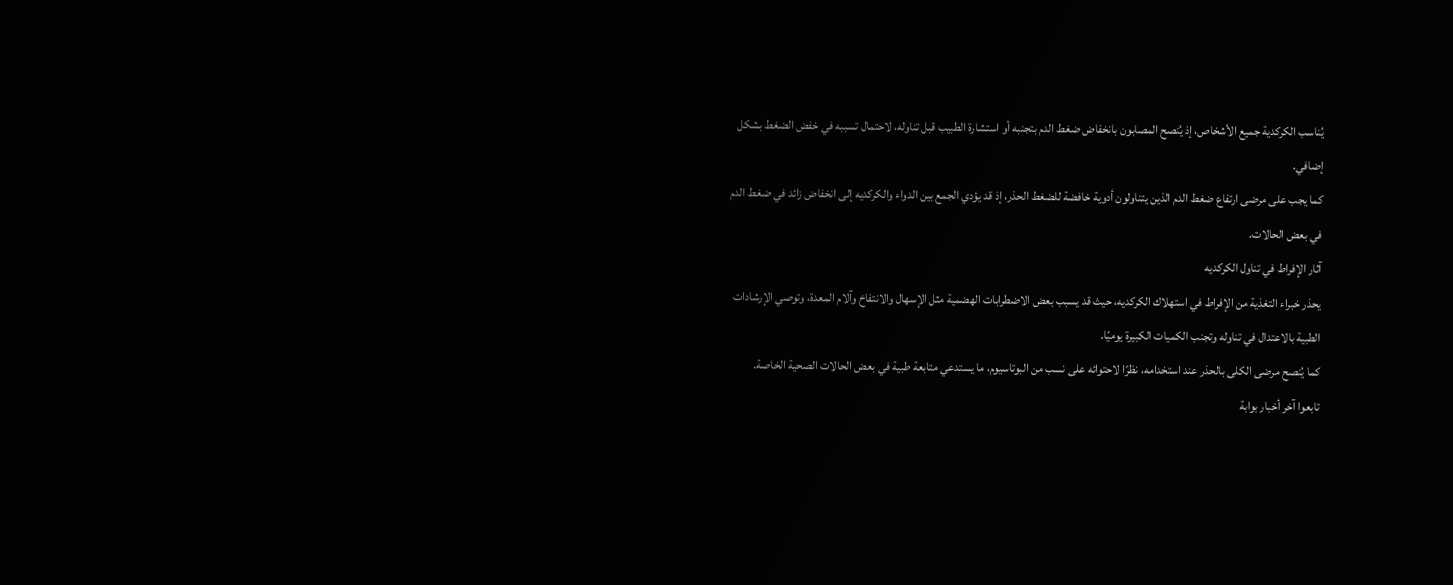يُناسب الكركدية جميع الأشخاص، إذ يُنصح المصابون بانخفاض ضغط الدم بتجنبه أو استشارة الطبيب قبل تناوله، لاحتمال تسببه في خفض الضغط بشكل إضافي.
كما يجب على مرضى ارتفاع ضغط الدم الذين يتناولون أدوية خافضة للضغط الحذر، إذ قد يؤدي الجمع بين الدواء والكركديه إلى انخفاض زائد في ضغط الدم في بعض الحالات.
آثار الإفراط في تناول الكركديه
يحذر خبراء التغذية من الإفراط في استهلاك الكركديه، حيث قد يسبب بعض الاضطرابات الهضمية مثل الإسهال والانتفاخ وآلام المعدة، وتوصي الإرشادات الطبية بالاعتدال في تناوله وتجنب الكميات الكبيرة يوميًا.
كما يُنصح مرضى الكلى بالحذر عند استخدامه، نظرًا لاحتوائه على نسب من البوتاسيوم، ما يستدعي متابعة طبية في بعض الحالات الصحية الخاصة.
تابعوا آخر أخبار بوابة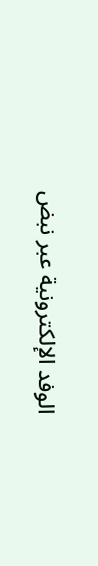الوفد الإلكترونية عبر نبض